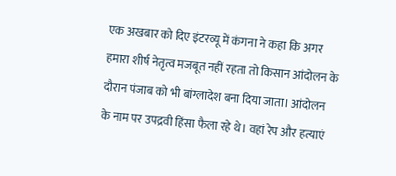एक अखबार को दिए इंटरव्यू में कंगना ने कहा कि अगर हमारा शीर्ष नेतृत्व मजबूत नहीं रहता तो किसान आंदोलन के दौरान पंजाब को भी बांग्लादेश बना दिया जाता। आंदोलन के नाम पर उपद्रवी हिंसा फैला रहे थे। वहां रेप और हत्याएं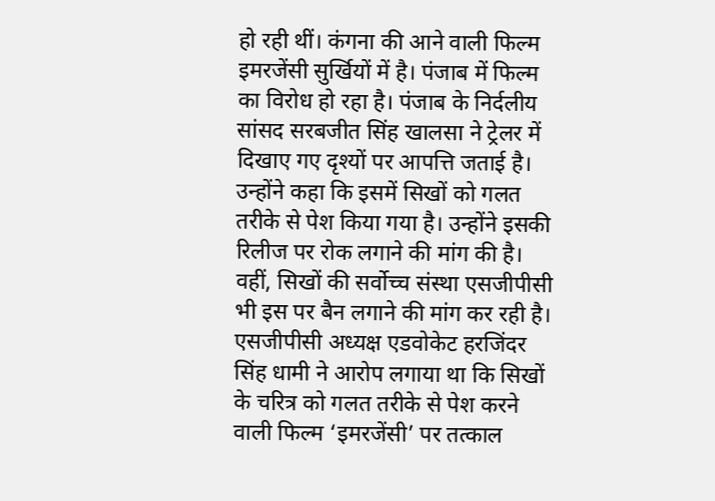हो रही थीं। कंगना की आने वाली फिल्म इमरजेंसी सुर्खियों में है। पंजाब में फिल्म का विरोध हो रहा है। पंजाब के निर्दलीय सांसद सरबजीत सिंह खालसा ने ट्रेलर में दिखाए गए दृश्यों पर आपत्ति जताई है। उन्होंने कहा कि इसमें सिखों को गलत तरीके से पेश किया गया है। उन्होंने इसकी रिलीज पर रोक लगाने की मांग की है। वहीं, सिखों की सर्वोच्च संस्था एसजीपीसी भी इस पर बैन लगाने की मांग कर रही है।
एसजीपीसी अध्यक्ष एडवोकेट हरजिंदर सिंह धामी ने आरोप लगाया था कि सिखों के चरित्र को गलत तरीके से पेश करने वाली फिल्म ‘इमरजेंसी’ पर तत्काल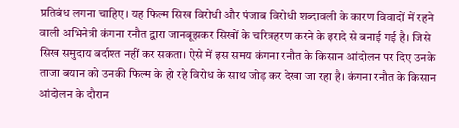प्रतिबंध लगना चाहिए। यह फिल्म सिख विरोधी और पंजाब विरोधी शब्दावली के कारण विवादों में रहने वाली अभिनेत्री कंगना रनौत द्वारा जानबूझकर सिखों के चरित्रहरण करने के इरादे से बनाई गई है। जिसे सिख समुदाय बर्दाश्त नहीं कर सकता। ऐसे में इस समय कंगना रनौत के किसान आंदोलन पर दिए उनके ताजा बयान को उनकी फिल्म के हो रहे विरोध के साथ जोड़ कर देखा जा रहा है। कंगना रनौत के किसान आंदोलन के दौरान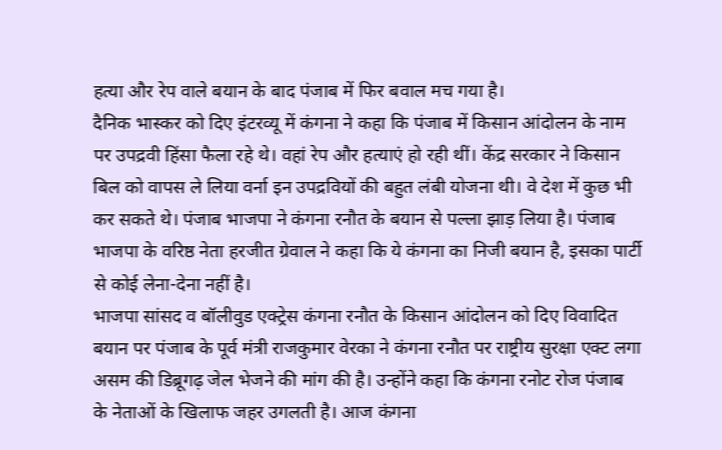हत्या और रेप वाले बयान के बाद पंजाब में फिर बवाल मच गया है।
दैनिक भास्कर को दिए इंटरव्यू में कंगना ने कहा कि पंजाब में किसान आंदोलन के नाम पर उपद्रवी हिंसा फैला रहे थे। वहां रेप और हत्याएं हो रही थीं। केंद्र सरकार ने किसान बिल को वापस ले लिया वर्ना इन उपद्रवियों की बहुत लंबी योजना थी। वे देश में कुछ भी कर सकते थे। पंजाब भाजपा ने कंगना रनौत के बयान से पल्ला झाड़ लिया है। पंजाब भाजपा के वरिष्ठ नेता हरजीत ग्रेवाल ने कहा कि ये कंगना का निजी बयान है, इसका पार्टी से कोई लेना-देना नहीं है।
भाजपा सांसद व बॉलीवुड एक्ट्रेस कंगना रनौत के किसान आंदोलन को दिए विवादित बयान पर पंजाब के पूर्व मंत्री राजकुमार वेरका ने कंगना रनौत पर राष्ट्रीय सुरक्षा एक्ट लगा असम की डिब्रूगढ़ जेल भेजने की मांग की है। उन्होंने कहा कि कंगना रनोट रोज पंजाब के नेताओं के खिलाफ जहर उगलती है। आज कंगना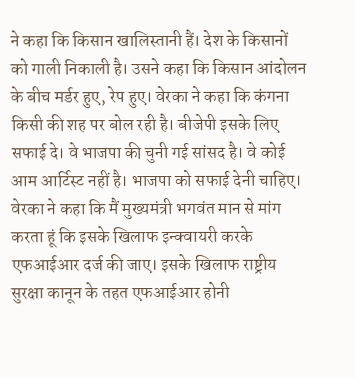ने कहा कि किसान खालिस्तानी हैं। देश के किसानों को गाली निकाली है। उसने कहा कि किसान आंदोलन के बीच मर्डर हुए, रेप हुए। वेरका ने कहा कि कंगना किसी की शह पर बोल रही है। बीजेपी इसके लिए सफाई दे। वे भाजपा की चुनी गई सांसद है। वे कोई आम आर्टिस्ट नहीं है। भाजपा को सफाई देनी चाहिए। वेरका ने कहा कि मैं मुख्यमंत्री भगवंत मान से मांग करता हूं कि इसके खिलाफ इन्क्वायरी करके एफआईआर दर्ज की जाए। इसके खिलाफ राष्ट्रीय सुरक्षा कानून के तहत एफआईआर होनी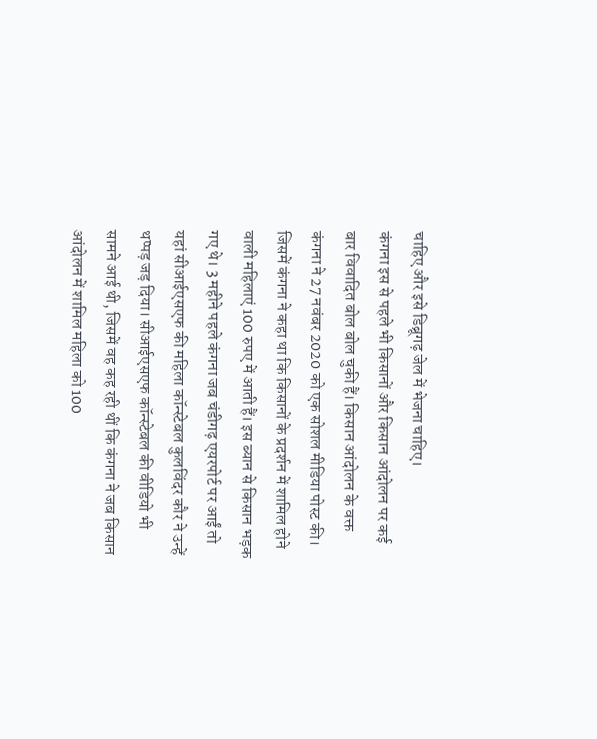चाहिए और इसे डिब्रूगढ़ जेल में भेजना चाहिए।
कंगना इस से पहले भी किसानों और किसान आंदोलन पर कई बार विवादित बोल बोल चुकी हैं। किसान आंदोलन के वक्त कंगना ने 27 नवंबर 2020 को एक सोशल मीडिया पोस्ट की। जिसमें कंगना ने कहा था कि किसानों के प्रदर्शन में शामिल होने वाली महिलाएं 100 रुपए में आती हैं। इस ब्यान से किसान भड़क गए थे। 3 महीने पहले कंगना जब चंडीगढ़ एयरपोर्ट पर आईं तो यहां सीआईएसएफ की महिला कॉन्स्टेबल कुलविंदर कौर ने उन्हें थप्पड़ जड़ दिया। सीआईएसएफ कॉन्स्टेबल की वीडियो भी सामने आई थी, जिसमें वह कह रही थीं कि कंगना ने जब किसान आंदोलन में शामिल महिला को 100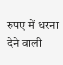रुपए में धरना देने वाली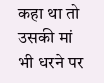कहा था तो उसकी मां भी धरने पर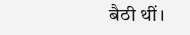बैठी थीं।